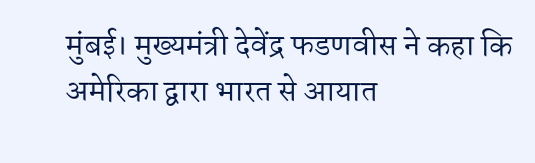मुंबई। मुख्यमंत्री देवेंद्र फडणवीस ने कहा कि अमेरिका द्वारा भारत से आयात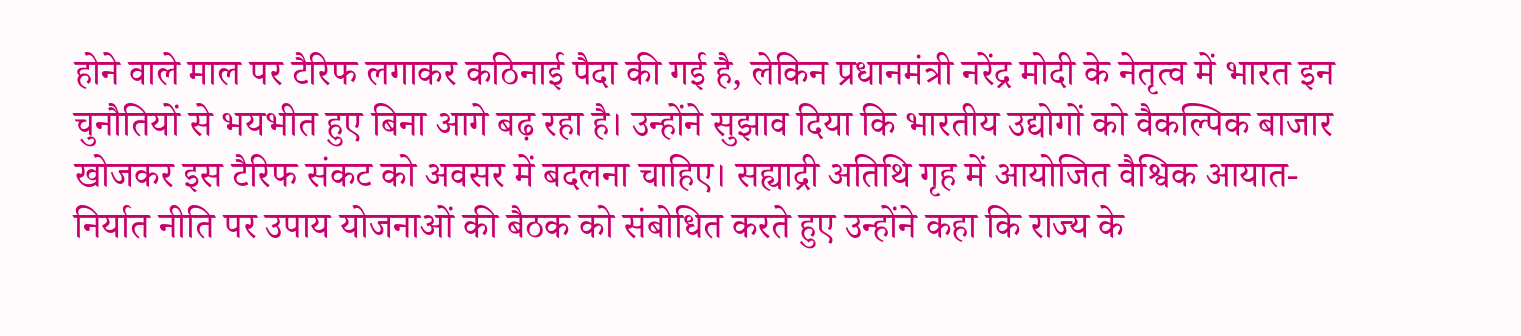होने वाले माल पर टैरिफ लगाकर कठिनाई पैदा की गई है, लेकिन प्रधानमंत्री नरेंद्र मोदी के नेतृत्व में भारत इन चुनौतियों से भयभीत हुए बिना आगे बढ़ रहा है। उन्होंने सुझाव दिया कि भारतीय उद्योगों को वैकल्पिक बाजार खोजकर इस टैरिफ संकट को अवसर में बदलना चाहिए। सह्याद्री अतिथि गृह में आयोजित वैश्विक आयात-निर्यात नीति पर उपाय योजनाओं की बैठक को संबोधित करते हुए उन्होंने कहा कि राज्य के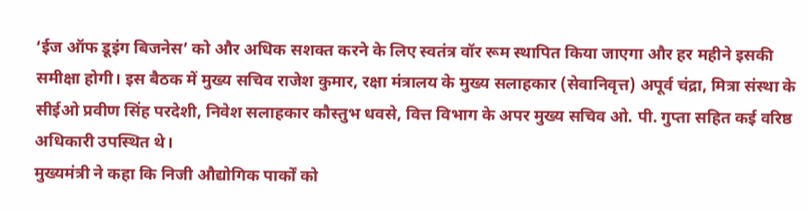‘ईज ऑफ डूइंग बिजनेस’ को और अधिक सशक्त करने के लिए स्वतंत्र वॉर रूम स्थापित किया जाएगा और हर महीने इसकी समीक्षा होगी। इस बैठक में मुख्य सचिव राजेश कुमार, रक्षा मंत्रालय के मुख्य सलाहकार (सेवानिवृत्त) अपूर्व चंद्रा, मित्रा संस्था के सीईओ प्रवीण सिंह परदेशी, निवेश सलाहकार कौस्तुभ धवसे, वित्त विभाग के अपर मुख्य सचिव ओ. पी. गुप्ता सहित कई वरिष्ठ अधिकारी उपस्थित थे।
मुख्यमंत्री ने कहा कि निजी औद्योगिक पार्कों को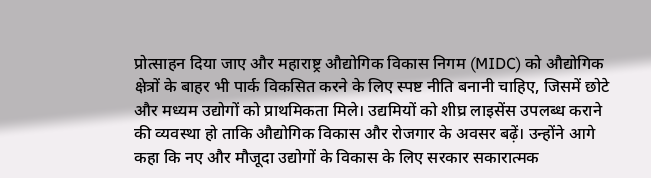प्रोत्साहन दिया जाए और महाराष्ट्र औद्योगिक विकास निगम (MIDC) को औद्योगिक क्षेत्रों के बाहर भी पार्क विकसित करने के लिए स्पष्ट नीति बनानी चाहिए, जिसमें छोटे और मध्यम उद्योगों को प्राथमिकता मिले। उद्यमियों को शीघ्र लाइसेंस उपलब्ध कराने की व्यवस्था हो ताकि औद्योगिक विकास और रोजगार के अवसर बढ़ें। उन्होंने आगे कहा कि नए और मौजूदा उद्योगों के विकास के लिए सरकार सकारात्मक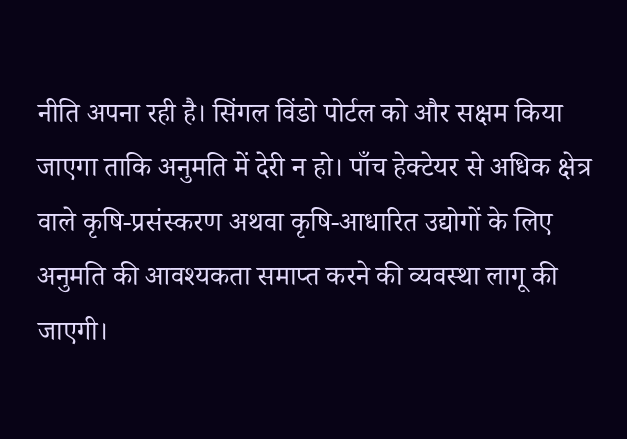नीति अपना रही है। सिंगल विंडो पोर्टल को और सक्षम किया जाएगा ताकि अनुमति में देरी न हो। पाँच हेक्टेयर से अधिक क्षेत्र वाले कृषि-प्रसंस्करण अथवा कृषि-आधारित उद्योगों के लिए अनुमति की आवश्यकता समाप्त करने की व्यवस्था लागू की जाएगी।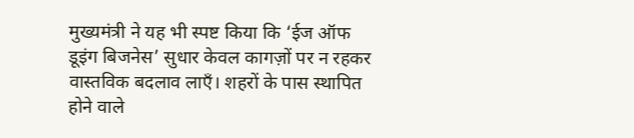मुख्यमंत्री ने यह भी स्पष्ट किया कि ‘ईज ऑफ डूइंग बिजनेस’ सुधार केवल कागज़ों पर न रहकर वास्तविक बदलाव लाएँ। शहरों के पास स्थापित होने वाले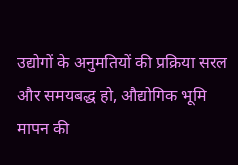उद्योगों के अनुमतियों की प्रक्रिया सरल और समयबद्ध हो, औद्योगिक भूमि मापन की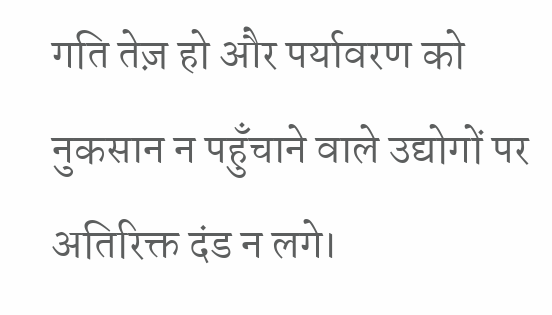गति तेज़ हो और पर्यावरण को नुकसान न पहुँचाने वाले उद्योगों पर अतिरिक्त दंड न लगे।